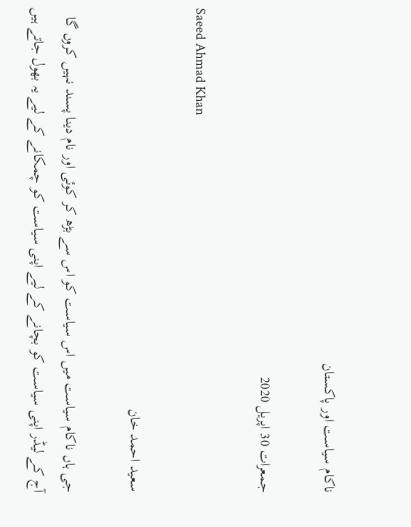ناکام سیاست اور پاکستان

جمعرات 30 اپریل 2020

Saeed Ahmad Khan

سعید احمد خان

جی ہاں ناکام سیاست میں اس سیاست کو اس سے بڑھ کر کوئی اور نام دینا پسند نہیں کروں گا آج کے لیڈر اپنی سیاست کو بچانے کے لیے اپنی سیاست کو چمکانے کے لیے یہ بھول جاتے ہیں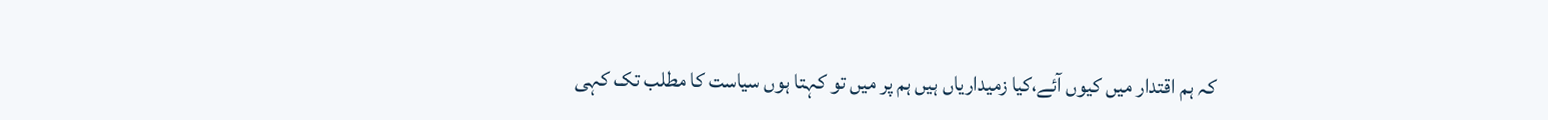کہ ہم اقتدار میں کیوں آئے،کیا زمیداریاں ہیں ہم پر میں تو کہتا ہوں سیاست کا مطلب تک کہی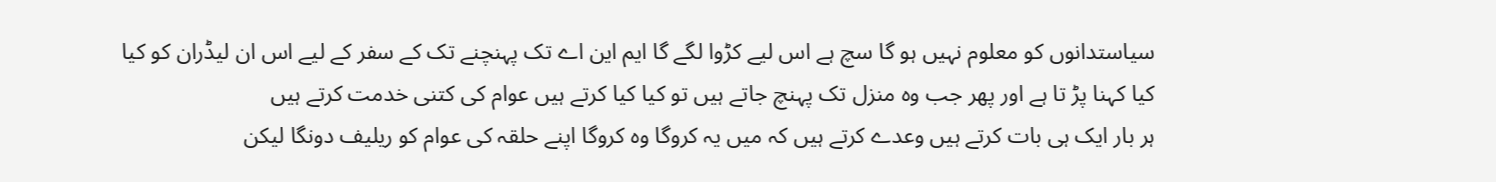سیاستدانوں کو معلوم نہیں ہو گا سچ ہے اس لیے کڑوا لگے گا ایم این اے تک پہنچنے تک کے سفر کے لیے اس ان لیڈران کو کیا کیا کہنا پڑ تا ہے اور پھر جب وہ منزل تک پہنچ جاتے ہیں تو کیا کیا کرتے ہیں عوام کی کتنی خدمت کرتے ہیں
ہر بار ایک ہی بات کرتے ہیں وعدے کرتے ہیں کہ میں یہ کروگا وہ کروگا اپنے حلقہ کی عوام کو ریلیف دونگا لیکن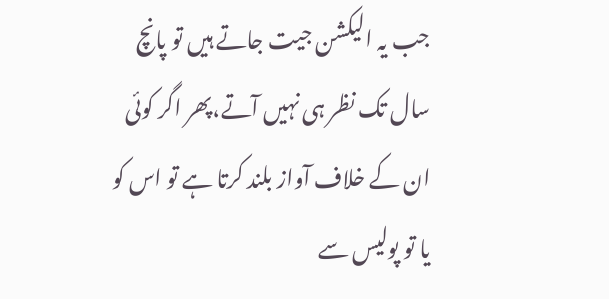جب یہ الیکشن جیت جاتے ہیں تو پانچ سال تک نظر ہی نہیں آتے،پھر اگر کوئی ان کے خلاف آواز بلند کرتا ہے تو اس کو یا تو پولیس سے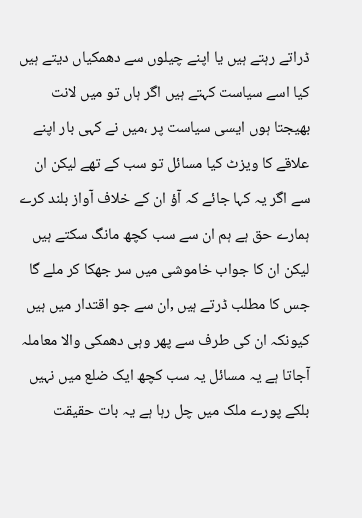ڈراتے رہتے ہیں یا اپنے چیلوں سے دھمکیاں دیتے ہیں کیا اسے سیاست کہتے ہیں اگر ہاں تو میں لانت بھیجتا ہوں ایسی سیاست پر ،میں نے کہی بار اپنے علاقے کا ویزٹ کیا مسائل تو سب کے تھے لیکن ان سے اگر یہ کہا جائے کہ آؤ ان کے خلاف آواز بلند کرے ہمارے حق ہے ہم ان سے سب کچھ مانگ سکتے ہیں لیکن ان کا جواب خاموشی میں سر جھکا کر ملے گا جس کا مطلب ڈرتے ہیں ,ان سے جو اقتدار میں ہیں کیونکہ ان کی طرف سے پھر وہی دھمکی والا معاملہ آجاتا ہے یہ مسائل یہ سب کچھ ایک ضلع میں نہیں بلکے پورے ملک میں چل رہا ہے یہ بات حقیقت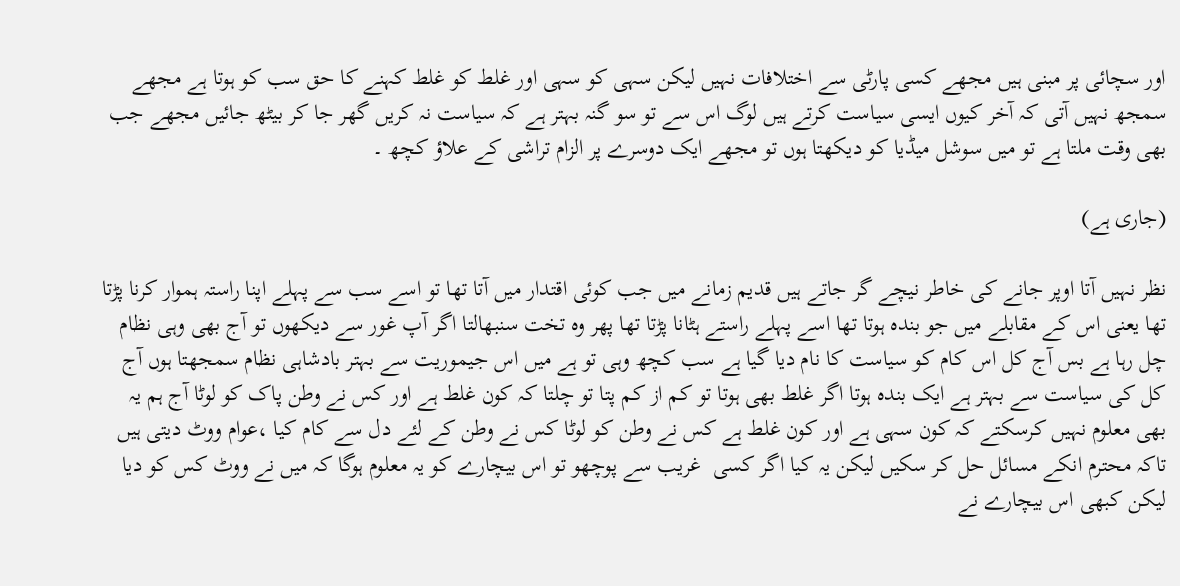اور سچائی پر مبنی ہیں مجھے کسی پارٹی سے اختلافات نہیں لیکن سہی کو سہی اور غلط کو غلط کہنے کا حق سب کو ہوتا ہے مجھے سمجھ نہیں آتی کہ آخر کیوں ایسی سیاست کرتے ہیں لوگ اس سے تو سو گنہ بہتر ہے کہ سیاست نہ کریں گھر جا کر بیٹھ جائیں مجھے جب بھی وقت ملتا ہے تو میں سوشل میڈیا کو دیکھتا ہوں تو مجھے ایک دوسرے پر الزام تراشی کے علاؤ کچھ ۔

(جاری ہے)

نظر نہیں آتا اوپر جانے کی خاطر نیچے گر جاتے ہیں قدیم زمانے میں جب کوئی اقتدار میں آتا تھا تو اسے سب سے پہلے اپنا راستہ ہموار کرنا پڑتا تھا یعنی اس کے مقابلے میں جو بندہ ہوتا تھا اسے پہلے راستے ہٹانا پڑتا تھا پھر وہ تخت سنبھالتا اگر آپ غور سے دیکھوں تو آج بھی وہی نظام چل رہا ہے بس آج کل اس کام کو سیاست کا نام دیا گیا ہے سب کچھ وہی تو ہے میں اس جیموریت سے بہتر بادشاہی نظام سمجھتا ہوں آج کل کی سیاست سے بہتر ہے ایک بندہ ہوتا اگر غلط بھی ہوتا تو کم از کم پتا تو چلتا کہ کون غلط ہے اور کس نے وطن پاک کو لوٹا آج ہم یہ بھی معلوم نہیں کرسکتے کہ کون سہی ہے اور کون غلط ہے کس نے وطن کو لوٹا کس نے وطن کے لئے دل سے کام کیا ،عوام ووٹ دیتی ہیں تاکہ محترم انکے مسائل حل کر سکیں لیکن یہ کیا اگر کسی  غریب سے پوچھو تو اس بیچارے کو یہ معلوم ہوگا کہ میں نے ووٹ کس کو دیا لیکن کبھی اس بیچارے نے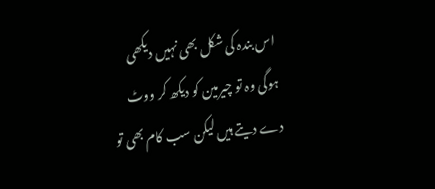اس بندہ کی شکل بھی نہیں دیکھی ہوگی وہ تو چیرمین کو دیکھ کر ووٹ دے دیتے ہیں لیکن سب کام بھی تو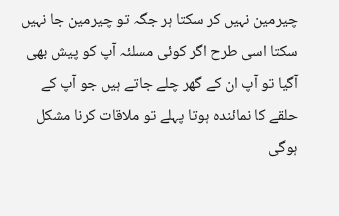چیرمین نہیں کر سکتا ہر جگہ تو چیرمین جا نہیں سکتا اسی طرح اگر کوئی مسلئہ آپ کو پیش بھی آگیا تو آپ ان کے گھر چلے جاتے ہیں جو آپ کے حلقے کا نمائندہ ہوتا پہلے تو ملاقات کرنا مشکل ہوگی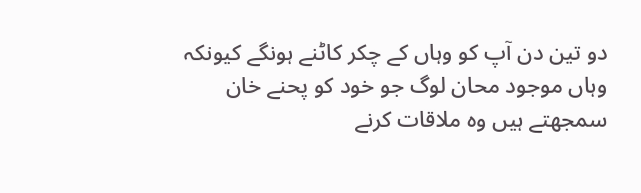دو تین دن آپ کو وہاں کے چکر کاٹنے ہونگے کیونکہ وہاں موجود محان لوگ جو خود کو پحنے خان سمجھتے ہیں وہ ملاقات کرنے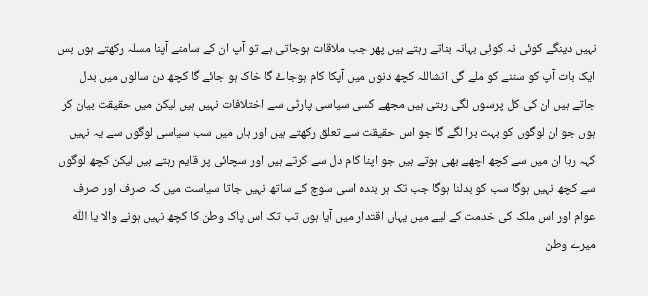نہیں دینگے کوئی نہ کوئی بہانہ بناتے رہتے ہیں پھر جب ملاقات ہوجاتی ہے تو آپ ان کے سامنے آپنا مسلہ رکھتے ہوں بس ایک بات آپ کو سننے کو ملے گی انشاللہ کچھ دنوں میں آپکا کام ہوجاۓ گا خاک ہو جائے گا کچھ دن سالوں میں بدل جاتے ہیں ان کی کل پرسوں لگی رہتی ہیں مجھے کسی سیاسی پارٹی سے اختلافات نہیں ہیں لیکن میں حقیقت بیان کر ہوں جو ان لوگوں کو بہت برا لگے گا جو اس حقیقت سے تعلق رکھتے ہیں اور ہاں میں سب سیاسی لوگوں سے یہ نہیں کہہ رہا ان میں سے کچھ اچھے بھی ہوتے ہیں جو اپنا کام دل سے کرتے ہیں اور سچائی پر قایم رہتے ہیں لیکن کچھ لوگوں سے کچھ نہیں ہوگا سب کو بدلنا ہوگا جب تک ہر بندہ اسی سوچ کے ساتھ نہیں جاتا سیاست میں کہ صرف اور صرف عوام اور اس ملک کی خدمت کے لیے میں یہاں اقتدار میں آیا ہوں تب تک اس پاک وطن کا کچھ نہیں ہونے والا یا اللّٰہ میرے وطن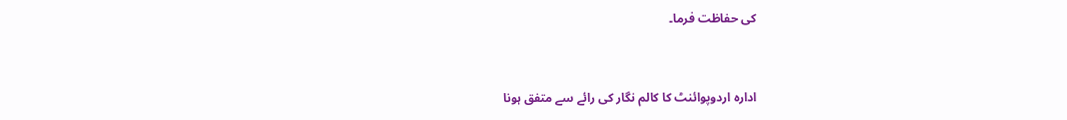کی حفاظت فرما۔


ادارہ اردوپوائنٹ کا کالم نگار کی رائے سے متفق ہونا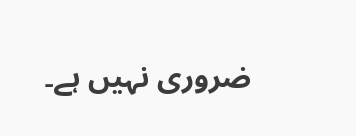ضروری نہیں ہے۔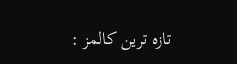تازہ ترین کالمز :